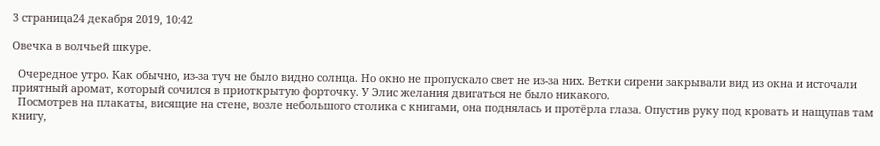3 страница24 декабря 2019, 10:42

Овечка в волчьей шкуре.

  Очередное утро. Как обычно, из-за туч не было видно солнца. Но окно не пропускало свет не из-за них. Ветки сирени закрывали вид из окна и источали приятный аромат, который сочился в приоткрытую форточку. У Элис желания двигаться не было никакого.
  Посмотрев на плакаты, висящие на стене, возле небольшого столика с книгами, она поднялась и протёрла глаза. Опустив руку под кровать и нащупав там книгу,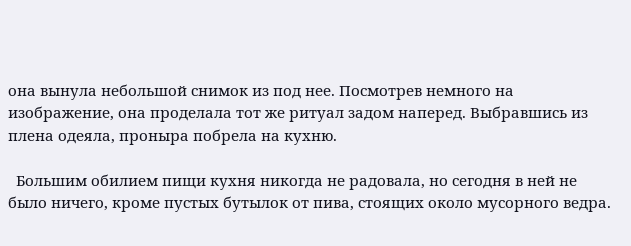она вынула небольшой снимок из под нее. Посмотрев немного на изображение, она проделала тот же ритуал задом наперед. Выбравшись из плена одеяла, проныра побрела на кухню.

  Большим обилием пищи кухня никогда не радовала, но сегодня в ней не было ничего, кроме пустых бутылок от пива, стоящих около мусорного ведра.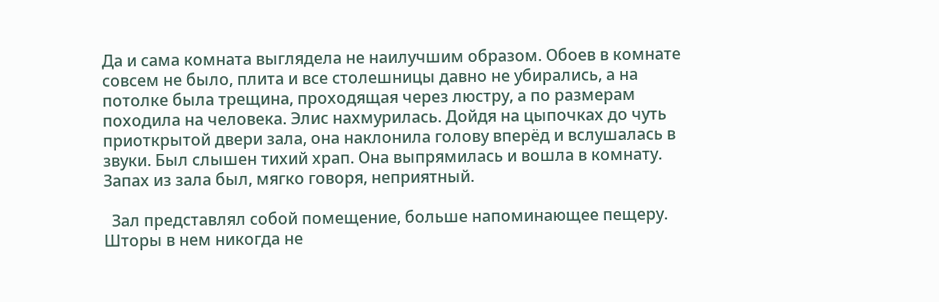Да и сама комната выглядела не наилучшим образом. Обоев в комнате совсем не было, плита и все столешницы давно не убирались, а на потолке была трещина, проходящая через люстру, а по размерам походила на человека. Элис нахмурилась. Дойдя на цыпочках до чуть приоткрытой двери зала, она наклонила голову вперёд и вслушалась в звуки. Был слышен тихий храп. Она выпрямилась и вошла в комнату. Запах из зала был, мягко говоря, неприятный.

  Зал представлял собой помещение, больше напоминающее пещеру. Шторы в нем никогда не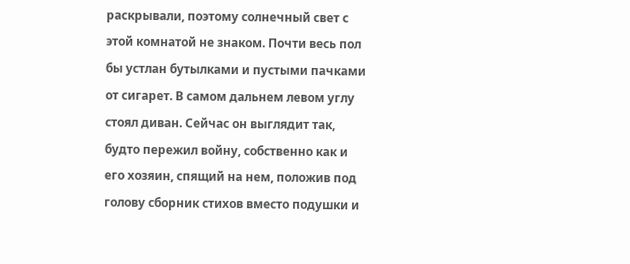раскрывали, поэтому солнечный свет с этой комнатой не знаком. Почти весь пол бы устлан бутылками и пустыми пачками от сигарет. В самом дальнем левом углу стоял диван. Сейчас он выглядит так, будто пережил войну, собственно как и его хозяин, спящий на нем, положив под голову сборник стихов вместо подушки и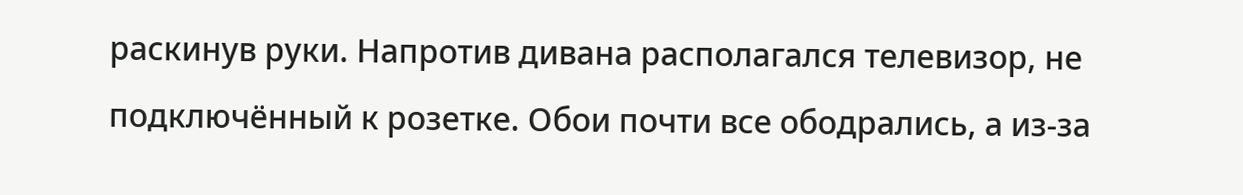раскинув руки. Напротив дивана располагался телевизор, не подключённый к розетке. Обои почти все ободрались, а из-за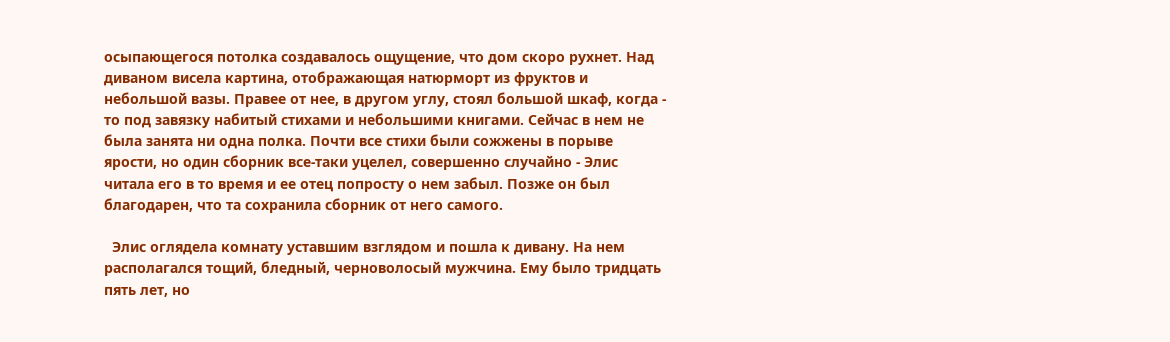осыпающегося потолка создавалось ощущение, что дом скоро рухнет. Над диваном висела картина, отображающая натюрморт из фруктов и небольшой вазы. Правее от нее, в другом углу, стоял большой шкаф, когда - то под завязку набитый стихами и небольшими книгами. Сейчас в нем не была занята ни одна полка. Почти все стихи были сожжены в порыве ярости, но один сборник все-таки уцелел, совершенно случайно - Элис читала его в то время и ее отец попросту о нем забыл. Позже он был благодарен, что та сохранила сборник от него самого.

  Элис оглядела комнату уставшим взглядом и пошла к дивану. На нем располагался тощий, бледный, черноволосый мужчина. Ему было тридцать пять лет, но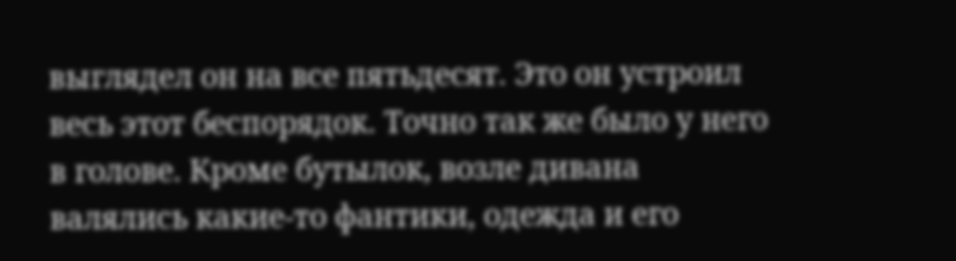выглядел он на все пятьдесят. Это он устроил весь этот беспорядок. Точно так же было у него в голове. Кроме бутылок, возле дивана валялись какие-то фантики, одежда и его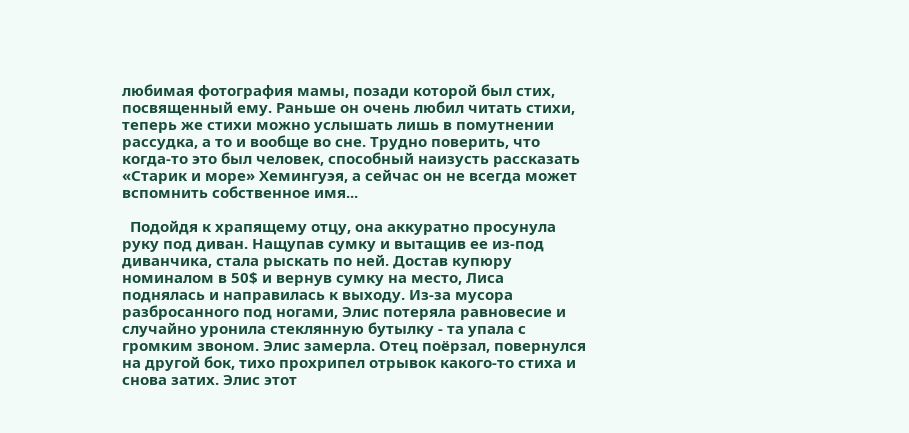любимая фотография мамы, позади которой был стих, посвященный ему. Раньше он очень любил читать стихи, теперь же стихи можно услышать лишь в помутнении рассудка, а то и вообще во сне. Трудно поверить, что когда-то это был человек, способный наизусть рассказать «Старик и море» Хемингуэя, а сейчас он не всегда может вспомнить собственное имя...

  Подойдя к храпящему отцу, она аккуратно просунула руку под диван. Нащупав сумку и вытащив ее из-под диванчика, стала рыскать по ней. Достав купюру номиналом в 50$ и вернув сумку на место, Лиса поднялась и направилась к выходу. Из-за мусора разбросанного под ногами, Элис потеряла равновесие и случайно уронила стеклянную бутылку - та упала с громким звоном. Элис замерла. Отец поёрзал, повернулся на другой бок, тихо прохрипел отрывок какого-то стиха и снова затих. Элис этот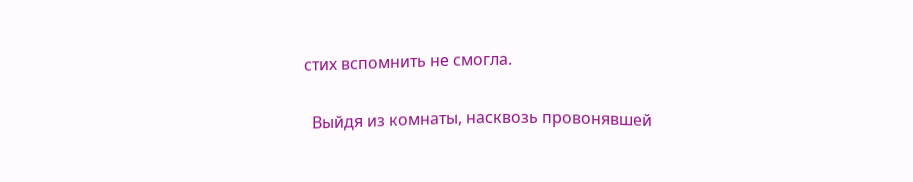стих вспомнить не смогла.

  Выйдя из комнаты, насквозь провонявшей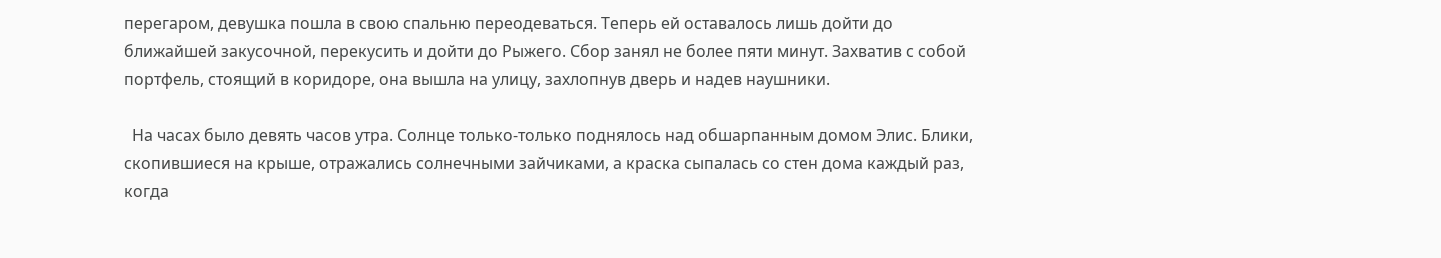перегаром, девушка пошла в свою спальню переодеваться. Теперь ей оставалось лишь дойти до ближайшей закусочной, перекусить и дойти до Рыжего. Сбор занял не более пяти минут. Захватив с собой портфель, стоящий в коридоре, она вышла на улицу, захлопнув дверь и надев наушники.

  На часах было девять часов утра. Солнце только-только поднялось над обшарпанным домом Элис. Блики, скопившиеся на крыше, отражались солнечными зайчиками, а краска сыпалась со стен дома каждый раз, когда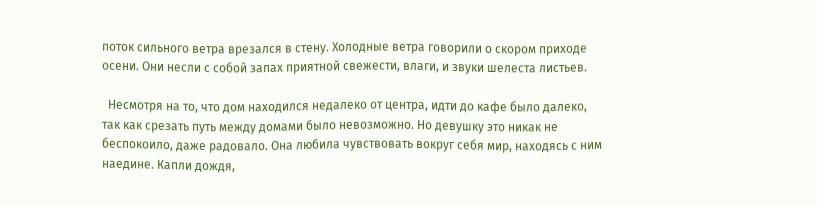поток сильного ветра врезался в стену. Холодные ветра говорили о скором приходе осени. Они несли с собой запах приятной свежести, влаги, и звуки шелеста листьев.

  Несмотря на то, что дом находился недалеко от центра, идти до кафе было далеко, так как срезать путь между домами было невозможно. Но девушку это никак не беспокоило, даже радовало. Она любила чувствовать вокруг себя мир, находясь с ним наедине. Капли дождя,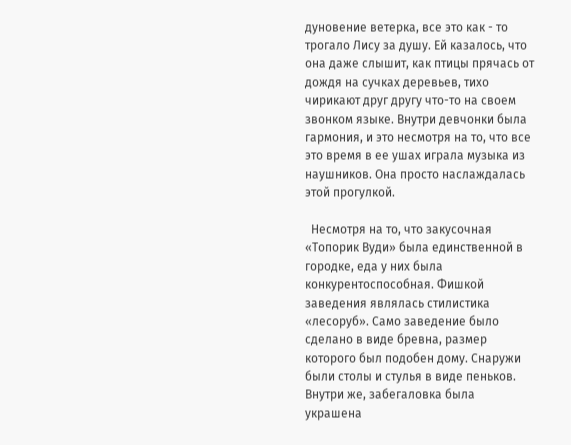дуновение ветерка, все это как - то трогало Лису за душу. Ей казалось, что она даже слышит, как птицы прячась от дождя на сучках деревьев, тихо чирикают друг другу что-то на своем звонком языке. Внутри девчонки была гармония, и это несмотря на то, что все это время в ее ушах играла музыка из наушников. Она просто наслаждалась этой прогулкой.

  Несмотря на то, что закусочная «Топорик Вуди» была единственной в городке, еда у них была конкурентоспособная. Фишкой заведения являлась стилистика «лесоруб». Само заведение было сделано в виде бревна, размер которого был подобен дому. Снаружи были столы и стулья в виде пеньков. Внутри же, забегаловка была украшена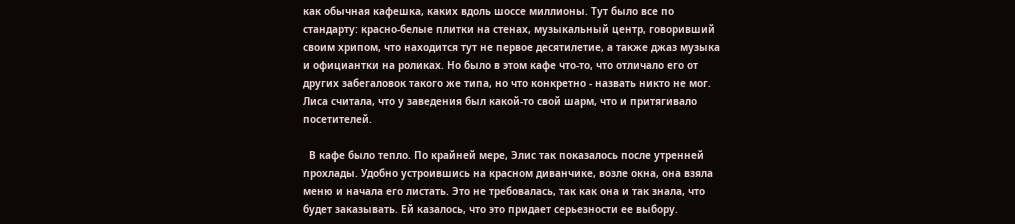как обычная кафешка, каких вдоль шоссе миллионы. Тут было все по стандарту: красно-белые плитки на стенах, музыкальный центр, говоривший своим хрипом, что находится тут не первое десятилетие, а также джаз музыка и официантки на роликах. Но было в этом кафе что-то, что отличало его от других забегаловок такого же типа, но что конкретно - назвать никто не мог. Лиса считала, что у заведения был какой-то свой шарм, что и притягивало посетителей.

  В кафе было тепло. По крайней мере, Элис так показалось после утренней прохлады. Удобно устроившись на красном диванчике, возле окна, она взяла меню и начала его листать. Это не требовалась, так как она и так знала, что будет заказывать. Ей казалось, что это придает серьезности ее выбору.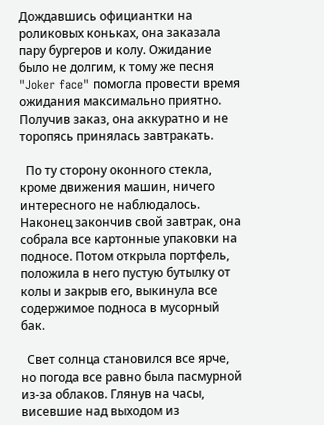Дождавшись официантки на роликовых коньках, она заказала пару бургеров и колу. Ожидание было не долгим, к тому же песня "Joker face" помогла провести время ожидания максимально приятно. Получив заказ, она аккуратно и не торопясь принялась завтракать.

  По ту сторону оконного стекла, кроме движения машин, ничего интересного не наблюдалось. Наконец закончив свой завтрак, она собрала все картонные упаковки на подносе. Потом открыла портфель, положила в него пустую бутылку от колы и закрыв его, выкинула все содержимое подноса в мусорный бак.

  Свет солнца становился все ярче, но погода все равно была пасмурной из-за облаков. Глянув на часы, висевшие над выходом из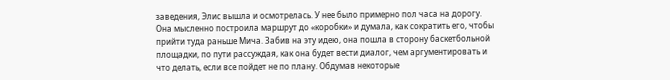заведения, Элис вышла и осмотрелась. У нее было примерно пол часа на дорогу. Она мысленно построила маршрут до «коробки» и думала, как сократить его, чтобы прийти туда раньше Мича. Забив на эту идею, она пошла в сторону баскетбольной площадки, по пути рассуждая, как она будет вести диалог, чем аргументировать и что делать, если все пойдет не по плану. Обдумав некоторые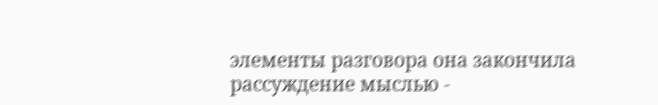элементы разговора она закончила рассуждение мыслью -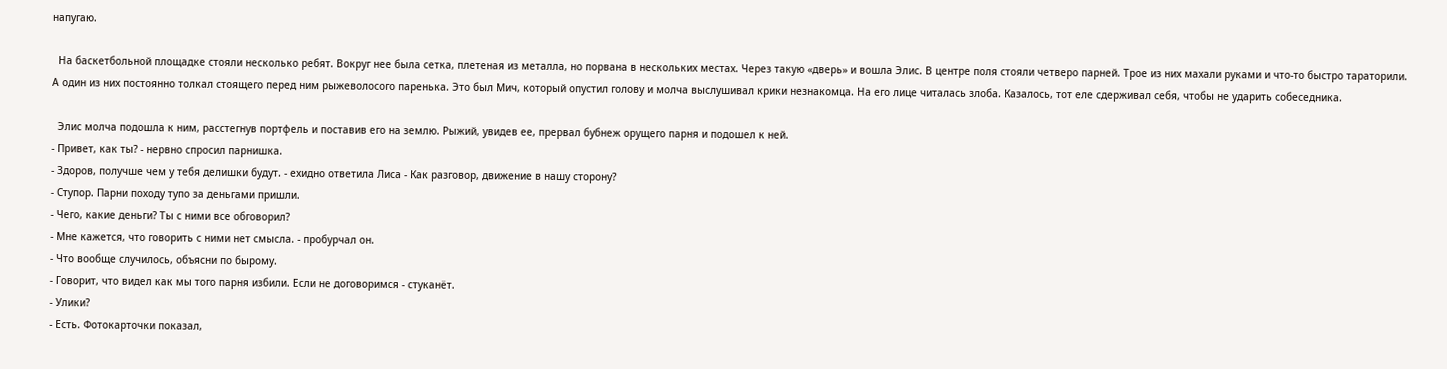напугаю.

  На баскетбольной площадке стояли несколько ребят. Вокруг нее была сетка, плетеная из металла, но порвана в нескольких местах. Через такую «дверь» и вошла Элис. В центре поля стояли четверо парней. Трое из них махали руками и что-то быстро тараторили. А один из них постоянно толкал стоящего перед ним рыжеволосого паренька. Это был Мич, который опустил голову и молча выслушивал крики незнакомца. На его лице читалась злоба. Казалось, тот еле сдерживал себя, чтобы не ударить собеседника.

  Элис молча подошла к ним, расстегнув портфель и поставив его на землю. Рыжий, увидев ее, прервал бубнеж орущего парня и подошел к ней.
- Привет, как ты? - нервно спросил парнишка.
- Здоров, получше чем у тебя делишки будут. - ехидно ответила Лиса - Как разговор, движение в нашу сторону?
- Ступор. Парни походу тупо за деньгами пришли.
- Чего, какие деньги? Ты с ними все обговорил?
- Мне кажется, что говорить с ними нет смысла. - пробурчал он.
- Что вообще случилось, объясни по бырому.
- Говорит, что видел как мы того парня избили. Если не договоримся - стуканёт.
- Улики?
- Есть. Фотокарточки показал,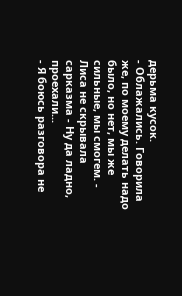дерьма кусок.
- Облажались. Говорила же, по моему делать надо было, но нет, мы же сильные, мы смогем. - Лиса не скрывала сарказма - Ну да ладно, проехали...
- Я боюсь разговора не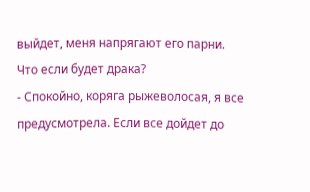выйдет, меня напрягают его парни. Что если будет драка?
- Спокойно, коряга рыжеволосая, я все предусмотрела. Если все дойдет до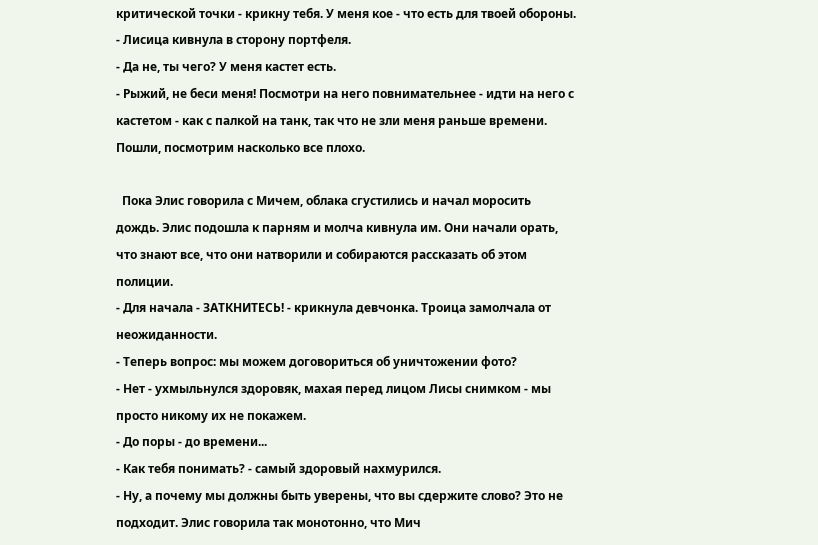критической точки - крикну тебя. У меня кое - что есть для твоей обороны. - Лисица кивнула в сторону портфеля.
- Да не, ты чего? У меня кастет есть.
- Рыжий, не беси меня! Посмотри на него повнимательнее - идти на него с кастетом - как с палкой на танк, так что не зли меня раньше времени. Пошли, посмотрим насколько все плохо.

  Пока Элис говорила с Мичем, облака сгустились и начал моросить дождь. Элис подошла к парням и молча кивнула им. Они начали орать, что знают все, что они натворили и собираются рассказать об этом полиции.
- Для начала - ЗАТКНИТЕСЬ! - крикнула девчонка. Троица замолчала от неожиданности.
- Теперь вопрос: мы можем договориться об уничтожении фото?
- Нет - ухмыльнулся здоровяк, махая перед лицом Лисы снимком - мы просто никому их не покажем.
- До поры - до времени...
- Как тебя понимать? - самый здоровый нахмурился.
- Ну, а почему мы должны быть уверены, что вы сдержите слово? Это не подходит. Элис говорила так монотонно, что Мич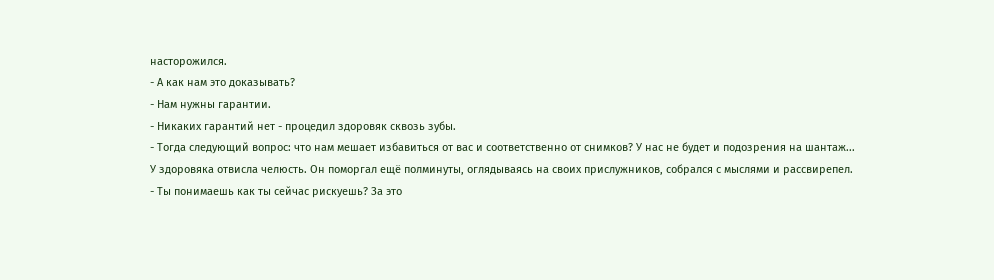насторожился.
- А как нам это доказывать?
- Нам нужны гарантии.
- Никаких гарантий нет - процедил здоровяк сквозь зубы.
- Тогда следующий вопрос: что нам мешает избавиться от вас и соответственно от снимков? У нас не будет и подозрения на шантаж...
У здоровяка отвисла челюсть. Он поморгал ещё полминуты, оглядываясь на своих прислужников, собрался с мыслями и рассвирепел.
- Ты понимаешь как ты сейчас рискуешь? За это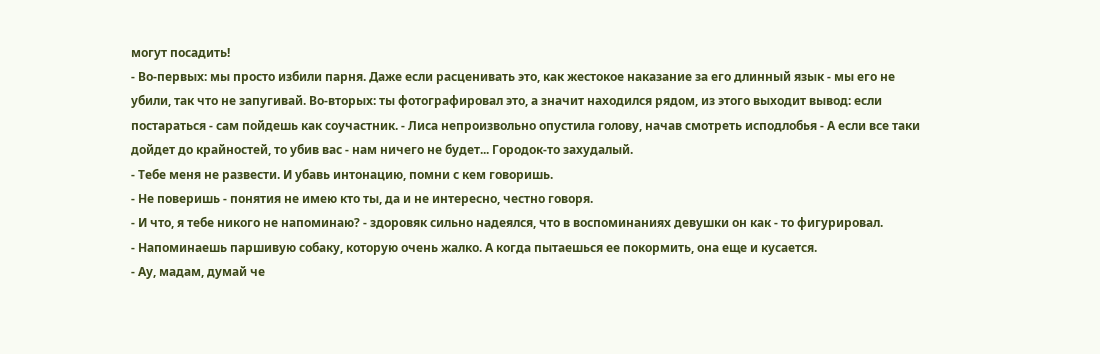могут посадить!
- Во-первых: мы просто избили парня. Даже если расценивать это, как жестокое наказание за его длинный язык - мы его не убили, так что не запугивай. Во-вторых: ты фотографировал это, а значит находился рядом, из этого выходит вывод: если постараться - сам пойдешь как соучастник. - Лиса непроизвольно опустила голову, начав смотреть исподлобья - А если все таки дойдет до крайностей, то убив вас - нам ничего не будет... Городок-то захудалый.
- Тебе меня не развести. И убавь интонацию, помни с кем говоришь.
- Не поверишь - понятия не имею кто ты, да и не интересно, честно говоря.
- И что, я тебе никого не напоминаю? - здоровяк сильно надеялся, что в воспоминаниях девушки он как - то фигурировал.
- Напоминаешь паршивую собаку, которую очень жалко. А когда пытаешься ее покормить, она еще и кусается.
- Ау, мадам, думай че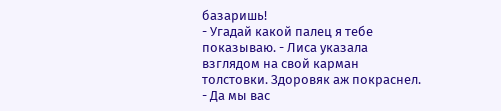базаришь!
- Угадай какой палец я тебе показываю. - Лиса указала взглядом на свой карман толстовки. Здоровяк аж покраснел.
- Да мы вас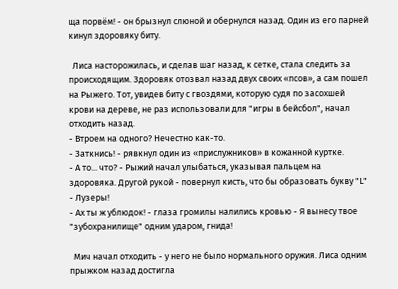ща порвём! - он брызнул слюной и обернулся назад. Один из его парней кинул здоровяку биту.

  Лиса насторожилась, и сделав шаг назад, к сетке, стала следить за происходящим. Здоровяк отозвал назад двух своих «псов», а сам пошел на Рыжего. Тот, увидев биту с гвоздями, которую судя по засохшей крови на дереве, не раз использовали для "игры в бейсбол", начал отходить назад.
- Втроем на одного? Нечестно как-то.
- Заткнись! - рявкнул один из «прислужников» в кожанной куртке.
- А то... что? - Рыжий начал улыбаться, указывая пальцем на здоровяка. Другой рукой - повернул кисть, что бы образовать букву "L" - Лузеры!
- Ах ты ж ублюдок! - глаза громилы налились кровью - Я вынесу твое "зубохранилище" одним ударом, гнида!

  Мич начал отходить - у него не было нормального оружия. Лиса одним прыжком назад достигла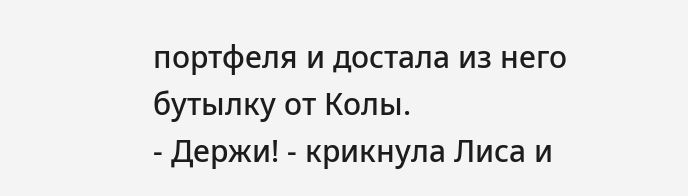портфеля и достала из него бутылку от Колы.
- Держи! - крикнула Лиса и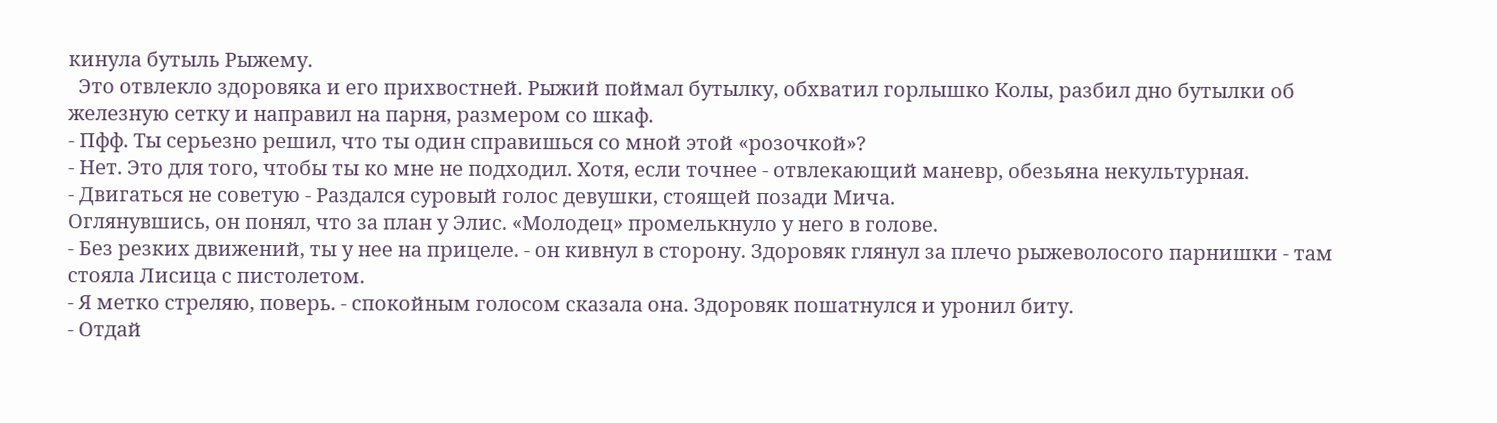кинула бутыль Рыжему.
  Это отвлекло здоровяка и его прихвостней. Рыжий поймал бутылку, обхватил горлышко Колы, разбил дно бутылки об железную сетку и направил на парня, размером со шкаф.
- Пфф. Ты серьезно решил, что ты один справишься со мной этой «розочкой»?
- Нет. Это для того, чтобы ты ко мне не подходил. Хотя, если точнее - отвлекающий маневр, обезьяна некультурная.
- Двигаться не советую - Раздался суровый голос девушки, стоящей позади Мича.
Оглянувшись, он понял, что за план у Элис. «Молодец» промелькнуло у него в голове.
- Без резких движений, ты у нее на прицеле. - он кивнул в сторону. Здоровяк глянул за плечо рыжеволосого парнишки - там стояла Лисица с пистолетом.
- Я метко стреляю, поверь. - спокойным голосом сказала она. Здоровяк пошатнулся и уронил биту.
- Отдай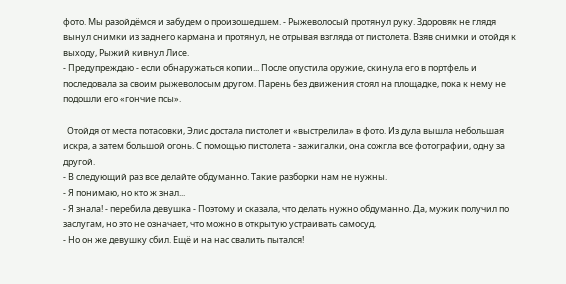фото. Мы разойдёмся и забудем о произошедшем. - Рыжеволосый протянул руку. Здоровяк не глядя вынул снимки из заднего кармана и протянул, не отрывая взгляда от пистолета. Взяв снимки и отойдя к выходу, Рыжий кивнул Лисе.
- Предупреждаю - если обнаружаться копии... После опустила оружие, скинула его в портфель и последовала за своим рыжеволосым другом. Парень без движения стоял на площадке, пока к нему не подошли его «гончие псы».

  Отойдя от места потасовки, Элис достала пистолет и «выстрелила» в фото. Из дула вышла небольшая искра, а затем большой огонь. С помощью пистолета - зажигалки, она сожгла все фотографии, одну за другой.
- В следующий раз все делайте обдуманно. Такие разборки нам не нужны.
- Я понимаю, но кто ж знал...
- Я знала! - перебила девушка - Поэтому и сказала, что делать нужно обдуманно. Да, мужик получил по заслугам, но это не означает, что можно в открытую устраивать самосуд.
- Но он же девушку сбил. Ещё и на нас свалить пытался!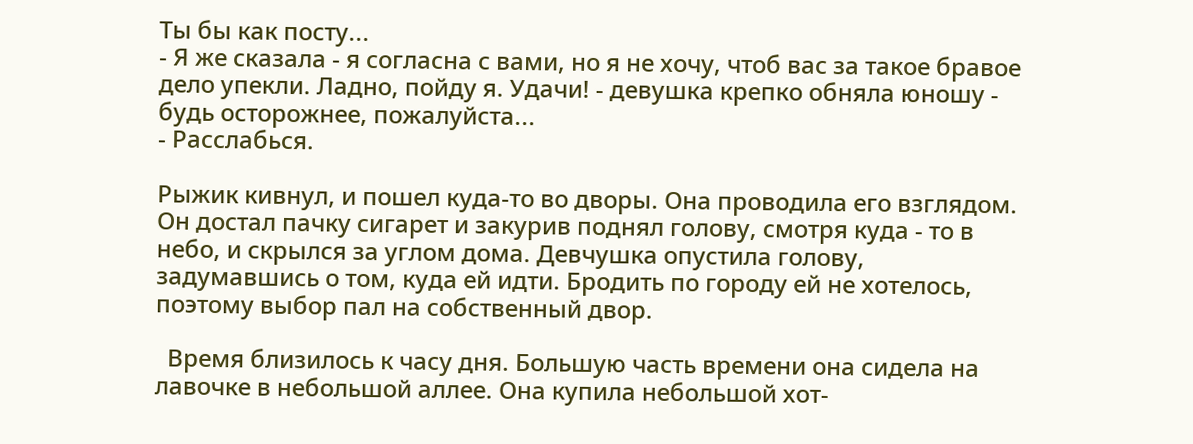Ты бы как посту...
- Я же сказала - я согласна с вами, но я не хочу, чтоб вас за такое бравое дело упекли. Ладно, пойду я. Удачи! - девушка крепко обняла юношу - будь осторожнее, пожалуйста...
- Расслабься.

Рыжик кивнул, и пошел куда-то во дворы. Она проводила его взглядом. Он достал пачку сигарет и закурив поднял голову, смотря куда - то в небо, и скрылся за углом дома. Девчушка опустила голову, задумавшись о том, куда ей идти. Бродить по городу ей не хотелось, поэтому выбор пал на собственный двор.

  Время близилось к часу дня. Большую часть времени она сидела на лавочке в небольшой аллее. Она купила небольшой хот-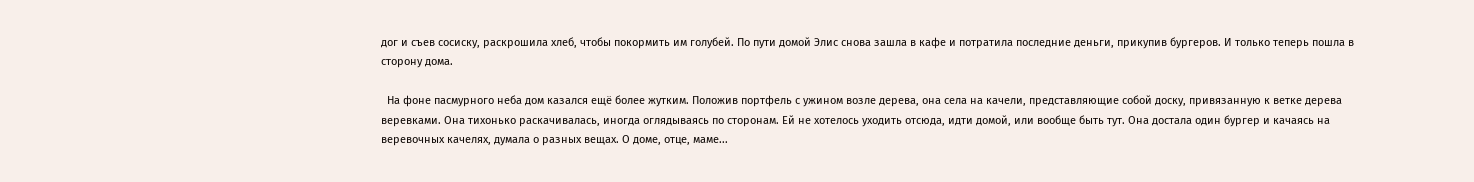дог и съев сосиску, раскрошила хлеб, чтобы покормить им голубей. По пути домой Элис снова зашла в кафе и потратила последние деньги, прикупив бургеров. И только теперь пошла в сторону дома.

  На фоне пасмурного неба дом казался ещё более жутким. Положив портфель с ужином возле дерева, она села на качели, представляющие собой доску, привязанную к ветке дерева веревками. Она тихонько раскачивалась, иногда оглядываясь по сторонам. Ей не хотелось уходить отсюда, идти домой, или вообще быть тут. Она достала один бургер и качаясь на веревочных качелях, думала о разных вещах. О доме, отце, маме...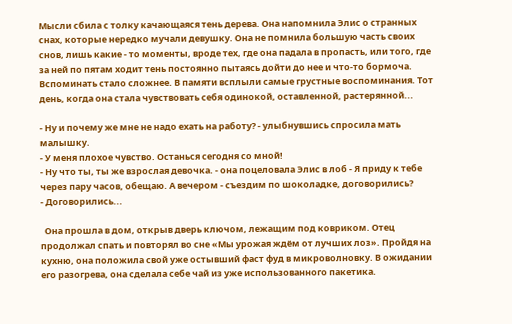Мысли сбила с толку качающаяся тень дерева. Она напомнила Элис о странных снах, которые нередко мучали девушку. Она не помнила большую часть своих снов, лишь какие - то моменты, вроде тех, где она падала в пропасть, или того, где за ней по пятам ходит тень постоянно пытаясь дойти до нее и что-то бормоча. Вспоминать стало сложнее. В памяти всплыли самые грустные воспоминания. Тот день, когда она стала чувствовать себя одинокой, оставленной, растерянной...

- Ну и почему же мне не надо ехать на работу? - улыбнувшись спросила мать малышку.
- У меня плохое чувство. Останься сегодня со мной!
- Ну что ты, ты же взрослая девочка. - она поцеловала Элис в лоб - Я приду к тебе через пару часов, обещаю. А вечером - съездим по шоколадке, договорились?
- Договорились...

  Она прошла в дом, открыв дверь ключом, лежащим под ковриком. Отец продолжал спать и повторял во сне «Мы урожая ждём от лучших лоз». Пройдя на кухню, она положила свой уже остывший фаст фуд в микроволновку. В ожидании его разогрева, она сделала себе чай из уже использованного пакетика.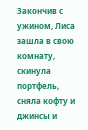Закончив с ужином, Лиса зашла в свою комнату, скинула портфель, сняла кофту и джинсы и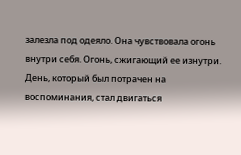залезла под одеяло. Она чувствовала огонь внутри себя. Огонь, сжигающий ее изнутри. День, который был потрачен на воспоминания, стал двигаться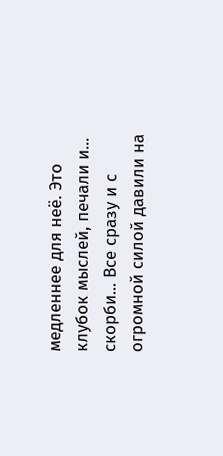медленнее для неё. Это клубок мыслей, печали и... скорби... Все сразу и с огромной силой давили на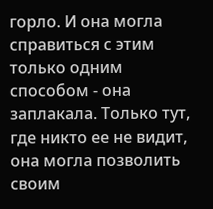горло. И она могла справиться с этим только одним способом - она заплакала. Только тут, где никто ее не видит, она могла позволить своим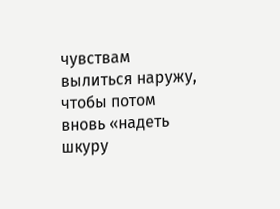чувствам вылиться наружу, чтобы потом вновь «надеть шкуру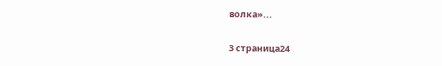волка»...

3 страница24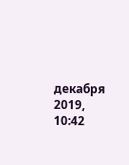декабря 2019, 10:42